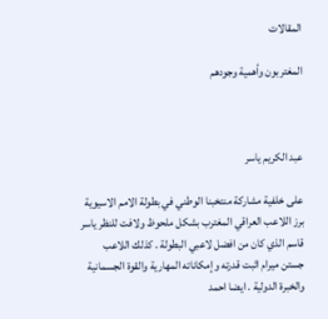المقالات

المغتربون وأهمية وجودهم



عبد الكريم ياسر

على خلفية مشاركة منتخبنا الوطني في بطولة الامم الاسيوية برز اللاعب العراقي المغترب بشكل ملحوظ ولافت للنظر ياسر قاسم الذي كان من افضل لاعبي البطولة . كذلك اللاعب جستن ميرام اثبت قدرته وإمكاناته المهارية والقوة الجسمانية والخبرة الدولية . ايضا احمد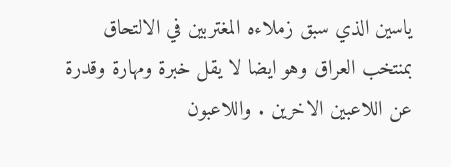ياسين الذي سبق زملاءه المغتربين في الالتحاق بمنتخب العراق وهو ايضا لا يقل خبرة ومهارة وقدرة عن اللاعبين الاخرين . واللاعبون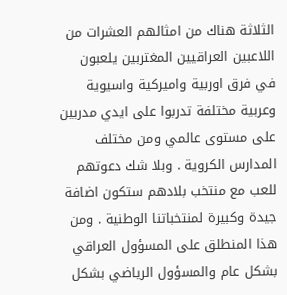الثلاثة هناك من امثالهم العشرات من اللاعبين العراقيين المغتربين يلعبون في فرق اوربية واميركية واسيوية وعربية مختلفة تدربوا على ايدي مدربين على مستوى عالمي ومن مختلف المدارس الكروية . وبلا شك دعوتهم للعب مع منتخب بلادهم ستكون اضافة جيدة وكبيرة لمنتخباتنا الوطنية . ومن هذا المنطلق على المسؤول العراقي بشكل عام والمسؤول الرياضي بشكل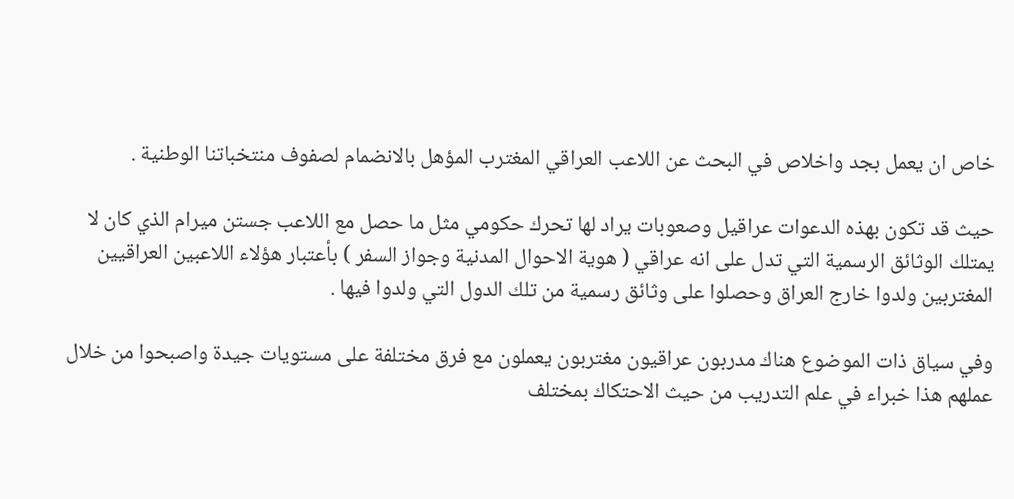خاص ان يعمل بجد واخلاص في البحث عن اللاعب العراقي المغترب المؤهل بالانضمام لصفوف منتخباتنا الوطنية .

حيث قد تكون بهذه الدعوات عراقيل وصعوبات يراد لها تحرك حكومي مثل ما حصل مع اللاعب جستن ميرام الذي كان لا يمتلك الوثائق الرسمية التي تدل على انه عراقي ( هوية الاحوال المدنية وجواز السفر ) بأعتبار هؤلاء اللاعبين العراقيين المغتربين ولدوا خارج العراق وحصلوا على وثائق رسمية من تلك الدول التي ولدوا فيها .

وفي سياق ذات الموضوع هناك مدربون عراقيون مغتربون يعملون مع فرق مختلفة على مستويات جيدة واصبحوا من خلال عملهم هذا خبراء في علم التدريب من حيث الاحتكاك بمختلف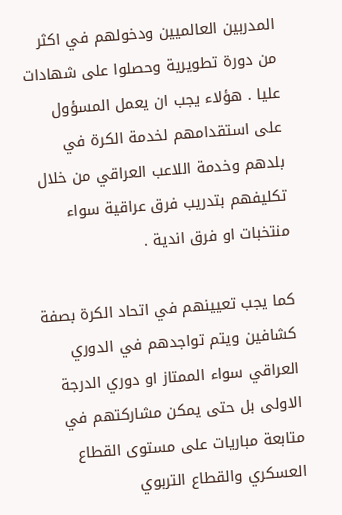المدربين العالميين ودخولهم في اكثر من دورة تطويرية وحصلوا على شهادات عليا . هؤلاء يجب ان يعمل المسؤول على استقدامهم لخدمة الكرة في بلدهم وخدمة اللاعب العراقي من خلال تكليفهم بتدريب فرق عراقية سواء منتخبات او فرق اندية .

كما يجب تعيينهم في اتحاد الكرة بصفة كشافين ويتم تواجدهم في الدوري العراقي سواء الممتاز او دوري الدرجة الاولى بل حتى يمكن مشاركتهم في متابعة مباريات على مستوى القطاع العسكري والقطاع التربوي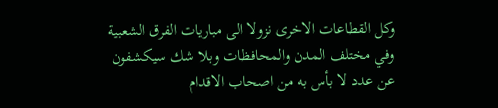وكل القطاعات الاخرى نزولا الى مباريات الفرق الشعبية وفي مختلف المدن والمحافظات وبلا شك سيكشفون عن عدد لا بأس به من اصحاب الاقدام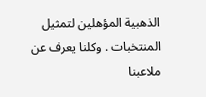الذهبية المؤهلين لتمثيل المنتخبات . وكلنا يعرف عن ملاعبنا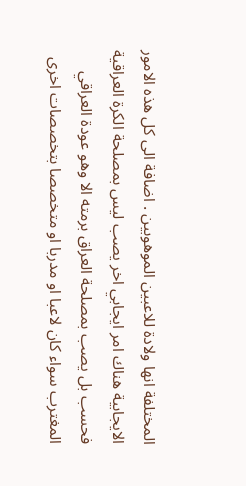المختلفة انها ولادة للاعبين الموهوبين . اضافة الى كل هذه الامور الايجابية هناك امر ايجابي اخر يصب ليس بمصلحة الكرة العراقية فحسب بل يصب بمصلحة العراق برمته الا وهو عودة العراقي المغترب سواء كان لاعبا او مدربا او متخصصا بتخصصات اخرى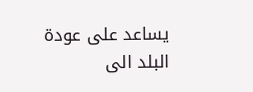يساعد على عودة البلد الى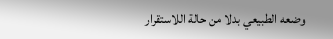وضعه الطبيعي بدلا من حالة اللاستقرار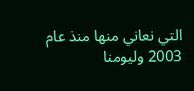التي نعاني منها منذ عام 2003 وليومنا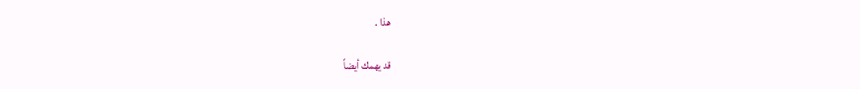هذا .

قد يهمك أيضاً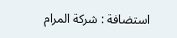استضافة : شركة المرام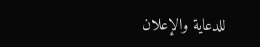للدعاية والإعلان